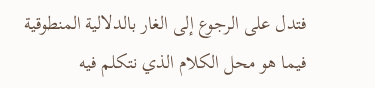فتدل على الرجوع إلى الغار بالدلالية المنطوقية فيما هو محل الكلام الذي نتكلم فيه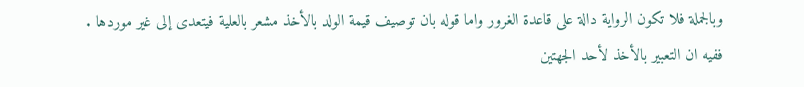وبالجملة فلا تكون الرواية دالة على قاعدة الغرور واما قوله بان توصيف قيمة الولد بالأخذ مشعر بالعلية فيتعدى إلى غير موردها .
ففيه ان التعبير بالأخذ لأحد الجهتين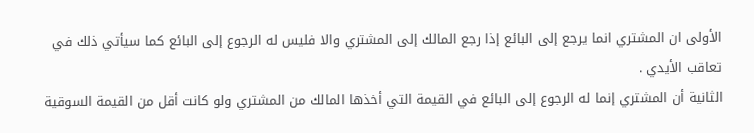الأولى ان المشتري انما يرجع إلى البائع إذا رجع المالك إلى المشتري والا فليس له الرجوع إلى البائع كما سيأتي ذلك في تعاقب الأيدي .
الثانية أن المشتري إنما له الرجوع إلى البائع في القيمة التي أخذها المالك من المشتري ولو كانت أقل من القيمة السوقية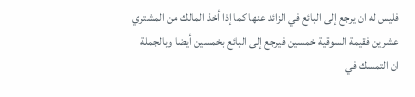فليس له ان يرجع إلى البائع في الزائد عنها كما إذا أخذ المالك من المشتري عشرين فقيمة السوقية خمسين فيرجع إلى البائع بخمسين أيضا وبالجملة ان التمسك في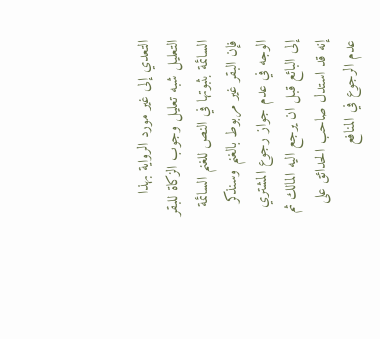التعدي إلى غير مورد الرواية بهذا التعليل شبه تعليل وجوب الزكاة للبقر السائمة بثبوتها في النص للغنم السائمة فإن البقر غير مربوط بالغنم وسنذكر الوجه في عدم جواز رجوع المشتري إلى البائع قبل ان يرجع اليه المالك ثم إنه قد استدل صاحب الحدائق على عدم الرجوع في المنافع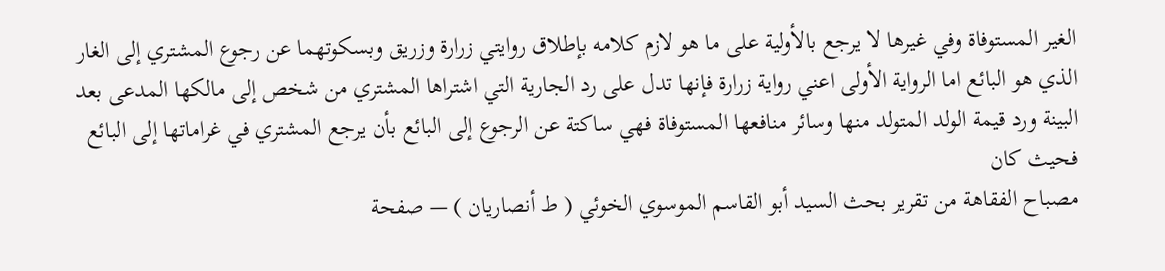الغير المستوفاة وفي غيرها لا يرجع بالأولية على ما هو لازم كلامه بإطلاق روايتي زرارة وزريق وبسكوتهما عن رجوع المشتري إلى الغار الذي هو البائع اما الرواية الأولى اعني رواية زرارة فإنها تدل على رد الجارية التي اشتراها المشتري من شخص إلى مالكها المدعى بعد البينة ورد قيمة الولد المتولد منها وسائر منافعها المستوفاة فهي ساكتة عن الرجوع إلى البائع بأن يرجع المشتري في غراماتها إلى البائع فحيث كان
مصباح الفقاهة من تقرير بحث السيد أبو القاسم الموسوي الخوئي ( ط أنصاريان ) — صفحة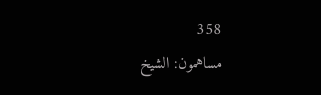358
مساهمون: الشيخ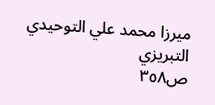ميرزا محمد علي التوحيدي التبريزي
ص٣٥٨